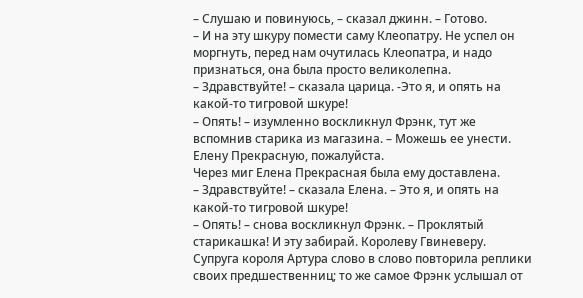– Слушаю и повинуюсь, – сказал джинн. – Готово.
– И на эту шкуру помести саму Клеопатру. Не успел он моргнуть, перед нам очутилась Клеопатра, и надо признаться, она была просто великолепна.
– Здравствуйте! – сказала царица. -Это я, и опять на какой-то тигровой шкуре!
– Опять! – изумленно воскликнул Фрэнк, тут же вспомнив старика из магазина. – Можешь ее унести. Елену Прекрасную, пожалуйста.
Через миг Елена Прекрасная была ему доставлена.
– Здравствуйте! – сказала Елена. – Это я, и опять на какой-то тигровой шкуре!
– Опять! – снова воскликнул Фрэнк. – Проклятый старикашка! И эту забирай. Королеву Гвиневеру.
Супруга короля Артура слово в слово повторила реплики своих предшественниц; то же самое Фрэнк услышал от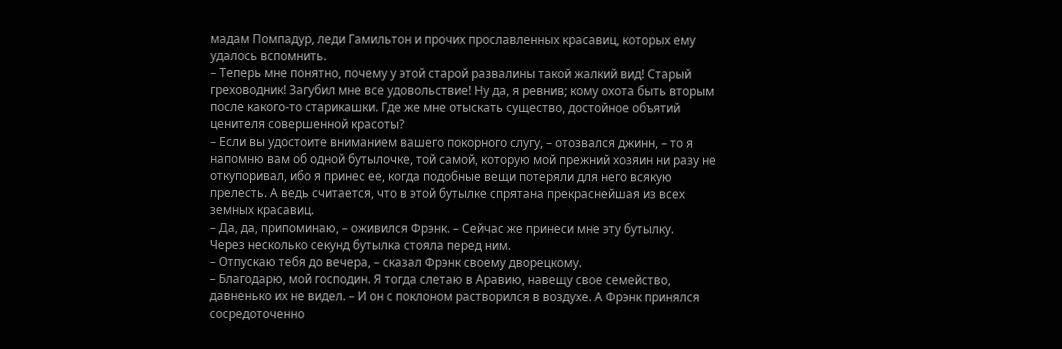мадам Помпадур, леди Гамильтон и прочих прославленных красавиц, которых ему удалось вспомнить.
– Теперь мне понятно, почему у этой старой развалины такой жалкий вид! Старый греховодник! Загубил мне все удовольствие! Ну да, я ревнив; кому охота быть вторым после какого-то старикашки. Где же мне отыскать существо, достойное объятий ценителя совершенной красоты?
– Если вы удостоите вниманием вашего покорного слугу, – отозвался джинн, – то я напомню вам об одной бутылочке, той самой, которую мой прежний хозяин ни разу не откупоривал, ибо я принес ее, когда подобные вещи потеряли для него всякую прелесть. А ведь считается, что в этой бутылке спрятана прекраснейшая из всех земных красавиц.
– Да, да, припоминаю, – оживился Фрэнк. – Сейчас же принеси мне эту бутылку.
Через несколько секунд бутылка стояла перед ним.
– Отпускаю тебя до вечера, – сказал Фрэнк своему дворецкому.
– Благодарю, мой господин. Я тогда слетаю в Аравию, навещу свое семейство, давненько их не видел. – И он с поклоном растворился в воздухе. А Фрэнк принялся сосредоточенно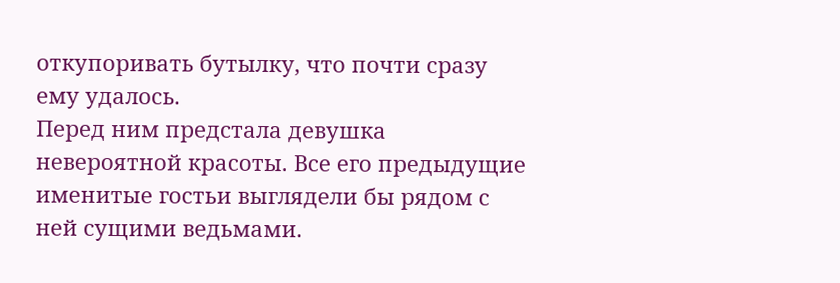откупоривать бутылку, что почти сразу ему удалось.
Перед ним предстала девушка невероятной красоты. Все его предыдущие именитые гостьи выглядели бы рядом с ней сущими ведьмами.